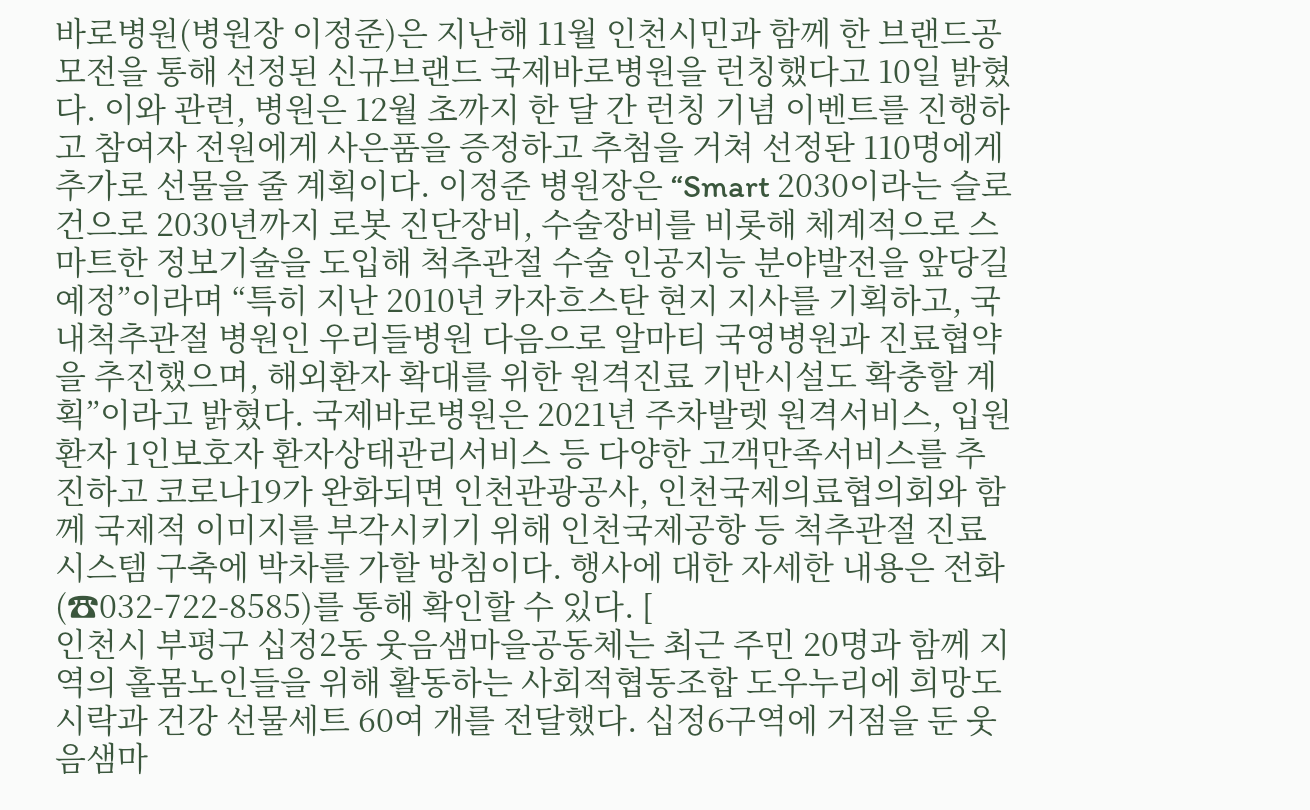바로병원(병원장 이정준)은 지난해 11월 인천시민과 함께 한 브랜드공모전을 통해 선정된 신규브랜드 국제바로병원을 런칭했다고 10일 밝혔다. 이와 관련, 병원은 12월 초까지 한 달 간 런칭 기념 이벤트를 진행하고 참여자 전원에게 사은품을 증정하고 추첨을 거쳐 선정돤 110명에게 추가로 선물을 줄 계획이다. 이정준 병원장은 “Smart 2030이라는 슬로건으로 2030년까지 로봇 진단장비, 수술장비를 비롯해 체계적으로 스마트한 정보기술을 도입해 척추관절 수술 인공지능 분야발전을 앞당길 예정”이라며 “특히 지난 2010년 카자흐스탄 현지 지사를 기획하고, 국내척추관절 병원인 우리들병원 다음으로 알마티 국영병원과 진료협약을 추진했으며, 해외환자 확대를 위한 원격진료 기반시설도 확충할 계획”이라고 밝혔다. 국제바로병원은 2021년 주차발렛 원격서비스, 입원환자 1인보호자 환자상태관리서비스 등 다양한 고객만족서비스를 추진하고 코로나19가 완화되면 인천관광공사, 인천국제의료협의회와 함께 국제적 이미지를 부각시키기 위해 인천국제공항 등 척추관절 진료시스템 구축에 박차를 가할 방침이다. 행사에 대한 자세한 내용은 전화(☎032-722-8585)를 통해 확인할 수 있다. [
인천시 부평구 십정2동 웃음샘마을공동체는 최근 주민 20명과 함께 지역의 홀몸노인들을 위해 활동하는 사회적협동조합 도우누리에 희망도시락과 건강 선물세트 60여 개를 전달했다. 십정6구역에 거점을 둔 웃음샘마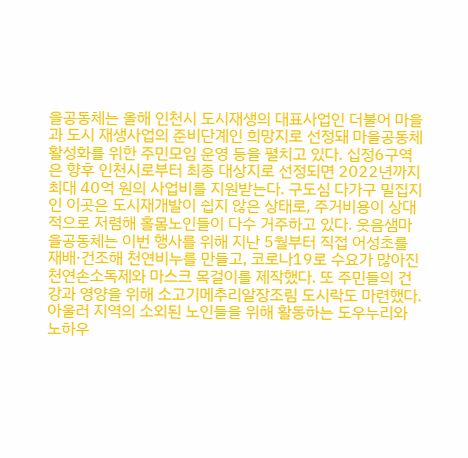을공동체는 올해 인천시 도시재생의 대표사업인 더불어 마을과 도시 재생사업의 준비단계인 희망지로 선정돼 마을공동체 활성화를 위한 주민모임 운영 등을 펼치고 있다. 십정6구역은 향후 인천시로부터 최종 대상지로 선정되면 2022년까지 최대 40억 원의 사업비를 지원받는다. 구도심 다가구 밀집지인 이곳은 도시재개발이 쉽지 않은 상태로, 주거비용이 상대적으로 저렴해 홀몸노인들이 다수 거주하고 있다. 웃음샘마을공동체는 이번 행사를 위해 지난 5월부터 직접 어성초를 재배·건조해 천연비누를 만들고, 코로나19로 수요가 많아진 천연손소독제와 마스크 목걸이를 제작했다. 또 주민들의 건강과 영양을 위해 소고기메추리알장조림 도시락도 마련했다. 아울러 지역의 소외된 노인들을 위해 활동하는 도우누리와 노하우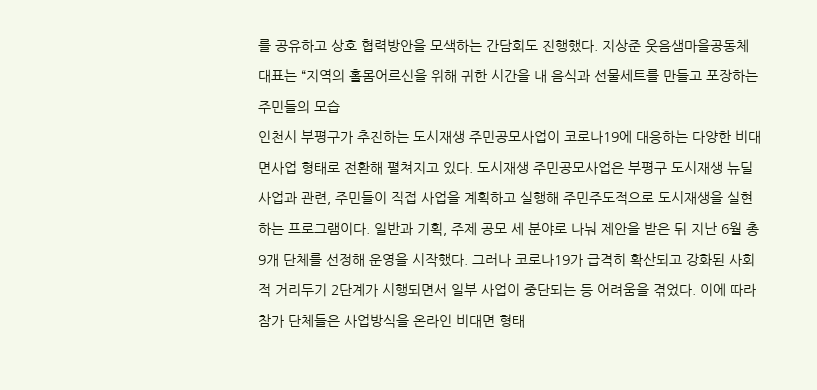를 공유하고 상호 협력방안을 모색하는 간담회도 진행했다. 지상준 웃음샘마을공동체 대표는 “지역의 홀몸어르신을 위해 귀한 시간을 내 음식과 선물세트를 만들고 포장하는 주민들의 모습
인천시 부평구가 추진하는 도시재생 주민공모사업이 코로나19에 대응하는 다양한 비대면사업 형태로 전환해 펼쳐지고 있다. 도시재생 주민공모사업은 부평구 도시재생 뉴딜사업과 관련, 주민들이 직접 사업을 계획하고 실행해 주민주도적으로 도시재생을 실현하는 프로그램이다. 일반과 기획, 주제 공모 세 분야로 나눠 제안을 받은 뒤 지난 6월 총 9개 단체를 선정해 운영을 시작했다. 그러나 코로나19가 급격히 확산되고 강화된 사회적 거리두기 2단계가 시행되면서 일부 사업이 중단되는 등 어려움을 겪었다. 이에 따라 참가 단체들은 사업방식을 온라인 비대면 형태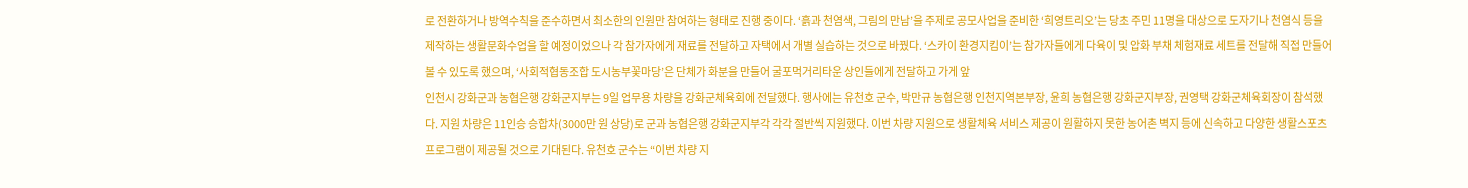로 전환하거나 방역수칙을 준수하면서 최소한의 인원만 참여하는 형태로 진행 중이다. ‘흙과 천염색, 그림의 만남’을 주제로 공모사업을 준비한 ‘희영트리오’는 당초 주민 11명을 대상으로 도자기나 천염식 등을 제작하는 생활문화수업을 할 예정이었으나 각 참가자에게 재료를 전달하고 자택에서 개별 실습하는 것으로 바꿨다. ‘스카이 환경지킴이’는 참가자들에게 다육이 및 압화 부채 체험재료 세트를 전달해 직접 만들어 볼 수 있도록 했으며, ‘사회적협동조합 도시농부꽃마당’은 단체가 화분을 만들어 굴포먹거리타운 상인들에게 전달하고 가게 앞
인천시 강화군과 농협은행 강화군지부는 9일 업무용 차량을 강화군체육회에 전달했다. 행사에는 유천호 군수, 박만규 농협은행 인천지역본부장, 윤희 농협은행 강화군지부장, 권영택 강화군체육회장이 참석했다. 지원 차량은 11인승 승합차(3000만 원 상당)로 군과 농협은행 강화군지부각 각각 절반씩 지원했다. 이번 차량 지원으로 생활체육 서비스 제공이 원활하지 못한 농어촌 벽지 등에 신속하고 다양한 생활스포츠 프로그램이 제공될 것으로 기대된다. 유천호 군수는 “이번 차량 지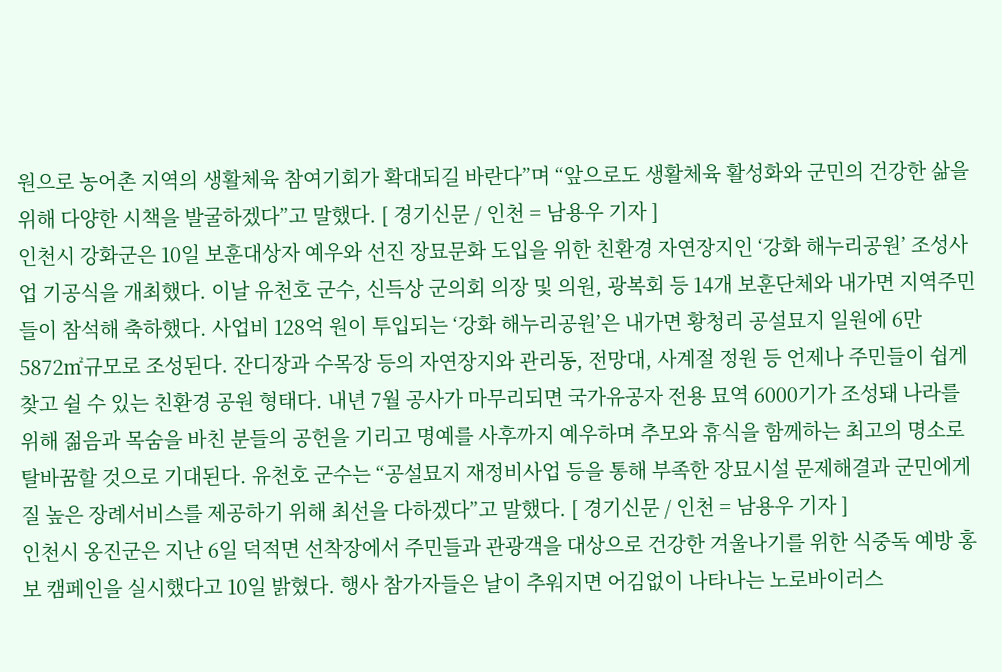원으로 농어촌 지역의 생활체육 참여기회가 확대되길 바란다”며 “앞으로도 생활체육 활성화와 군민의 건강한 삶을 위해 다양한 시책을 발굴하겠다”고 말했다. [ 경기신문 / 인천 = 남용우 기자 ]
인천시 강화군은 10일 보훈대상자 예우와 선진 장묘문화 도입을 위한 친환경 자연장지인 ‘강화 해누리공원’ 조성사업 기공식을 개최했다. 이날 유천호 군수, 신득상 군의회 의장 및 의원, 광복회 등 14개 보훈단체와 내가면 지역주민들이 참석해 축하했다. 사업비 128억 원이 투입되는 ‘강화 해누리공원’은 내가면 황청리 공설묘지 일원에 6만5872㎡규모로 조성된다. 잔디장과 수목장 등의 자연장지와 관리동, 전망대, 사계절 정원 등 언제나 주민들이 쉽게 찾고 쉴 수 있는 친환경 공원 형태다. 내년 7월 공사가 마무리되면 국가유공자 전용 묘역 6000기가 조성돼 나라를 위해 젊음과 목숨을 바친 분들의 공헌을 기리고 명예를 사후까지 예우하며 추모와 휴식을 함께하는 최고의 명소로 탈바꿈할 것으로 기대된다. 유천호 군수는 “공설묘지 재정비사업 등을 통해 부족한 장묘시설 문제해결과 군민에게 질 높은 장례서비스를 제공하기 위해 최선을 다하겠다”고 말했다. [ 경기신문 / 인천 = 남용우 기자 ]
인천시 옹진군은 지난 6일 덕적면 선착장에서 주민들과 관광객을 대상으로 건강한 겨울나기를 위한 식중독 예방 홍보 캠페인을 실시했다고 10일 밝혔다. 행사 참가자들은 날이 추워지면 어김없이 나타나는 노로바이러스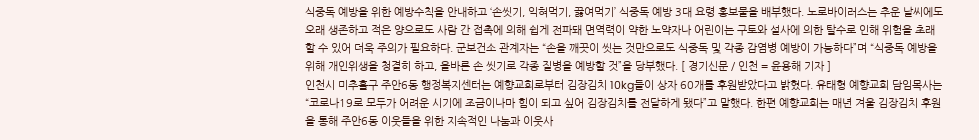식중독 예방을 위한 예방수칙을 안내하고 ‘손씻기, 익혀먹기, 끓여먹기’ 식중독 예방 3대 요령 홍보물을 배부했다. 노로바이러스는 추운 날씨에도 오래 생존하고 적은 양으로도 사람 간 접촉에 의해 쉽게 전파돼 면역력이 약한 노약자나 어린이는 구토와 설사에 의한 탈수로 인해 위험을 초래할 수 있어 더욱 주의가 필요하다. 군보건소 관계자는 “손을 깨끗이 씻는 것만으로도 식중독 및 각종 감염병 예방이 가능하다”며 “식중독 예방을 위해 개인위생을 청결히 하고, 올바른 손 씻기로 각종 질병을 예방할 것”을 당부했다. [ 경기신문 / 인천 = 윤용해 기자 ]
인천시 미추홀구 주안6동 행정복지센터는 예향교회로부터 김장김치 10kg들이 상자 60개를 후원받았다고 밝혔다. 유태형 예향교회 담임목사는 “코로나19로 모두가 어려운 시기에 조금이나마 힘이 되고 싶어 김장김치를 전달하게 됐다”고 말했다. 한편 예향교회는 매년 겨울 김장김치 후원을 통해 주안6동 이웃들을 위한 지속적인 나눔과 이웃사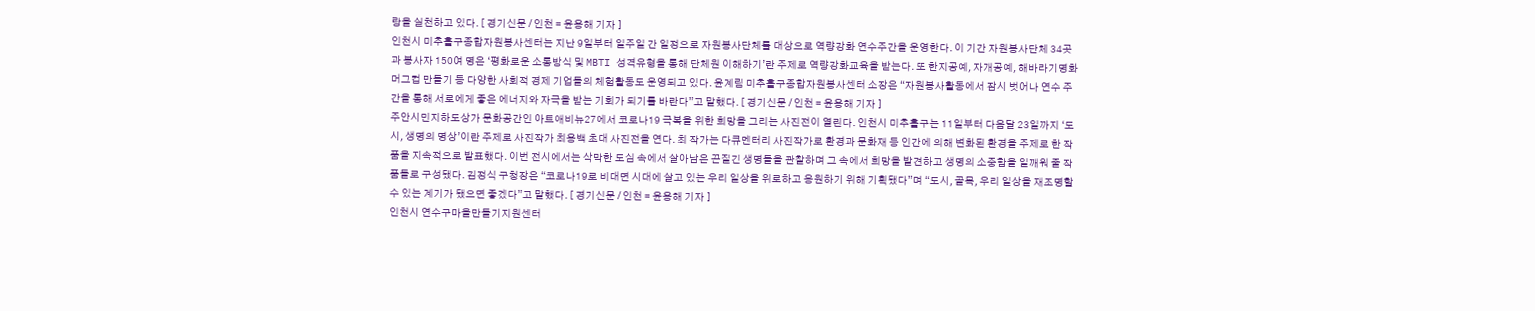랑을 실천하고 있다. [ 경기신문 / 인천 = 윤용해 기자 ]
인천시 미추홀구종합자원봉사센터는 지난 9일부터 일주일 간 일정으로 자원봉사단체를 대상으로 역량강화 연수주간을 운영한다. 이 기간 자원봉사단체 34곳과 봉사자 150여 명은 ‘평화로운 소통방식 및 MBTI 성격유형을 통해 단체원 이해하기’란 주제로 역량강화교육을 받는다. 또 한지공예, 자개공예, 해바라기명화 머그컵 만들기 등 다양한 사회적 경제 기업들의 체험활동도 운영되고 있다. 윤계림 미추홀구종합자원봉사센터 소장은 “자원봉사활동에서 잠시 벗어나 연수 주간을 통해 서로에게 좋은 에너지와 자극을 받는 기회가 되기를 바란다”고 말했다. [ 경기신문 / 인천 = 윤용해 기자 ]
주안시민지하도상가 문화공간인 아트애비뉴27에서 코로나19 극복을 위한 희망을 그리는 사진전이 열린다. 인천시 미추홀구는 11일부터 다음달 23일까지 ‘도시, 생명의 명상’이란 주제로 사진작가 최용백 초대 사진전을 연다. 최 작가는 다큐멘터리 사진작가로 환경과 문화재 등 인간에 의해 변화된 환경을 주제로 한 작품을 지속적으로 발표했다. 이번 전시에서는 삭막한 도심 속에서 살아남은 끈질긴 생명들을 관찰하며 그 속에서 희망을 발견하고 생명의 소중함을 일깨워 줄 작품들로 구성됐다. 김정식 구청장은 “코로나19로 비대면 시대에 살고 있는 우리 일상을 위로하고 응원하기 위해 기획됐다”며 “도시, 골목, 우리 일상을 재조명할 수 있는 계기가 됐으면 좋겠다”고 말했다. [ 경기신문 / 인천 = 윤용해 기자 ]
인천시 연수구마을만들기지원센터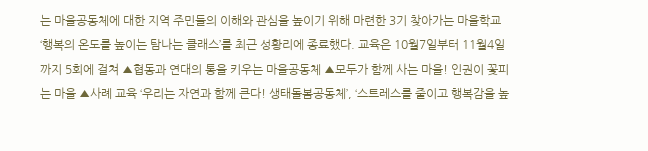는 마을공동체에 대한 지역 주민들의 이해와 관심을 높이기 위해 마련한 3기 찾아가는 마을학교 ‘행복의 온도를 높이는 탐나는 클래스’를 최근 성황리에 종료했다. 교육은 10월7일부터 11월4일까지 5회에 걸쳐 ▲협동과 연대의 통을 키우는 마을공동체 ▲모두가 함께 사는 마을! 인권이 꽃피는 마을 ▲사례 교육 ‘우리는 자연과 함께 큰다! 생태돌봄공동체’, ‘스트레스를 줄이고 행복감을 높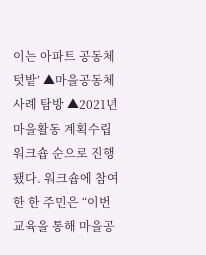이는 아파트 공동체 텃밭’ ▲마을공동체 사례 탐방 ▲2021년 마을활동 계획수립 워크숍 순으로 진행됐다. 워크숍에 참여한 한 주민은 “이번 교육을 통해 마을공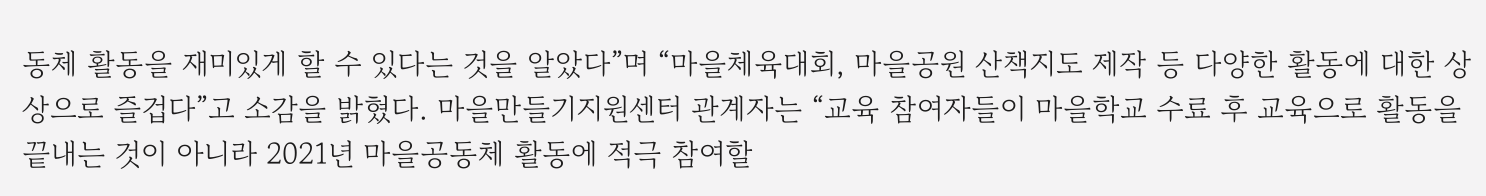동체 활동을 재미있게 할 수 있다는 것을 알았다”며 “마을체육대회, 마을공원 산책지도 제작 등 다양한 활동에 대한 상상으로 즐겁다”고 소감을 밝혔다. 마을만들기지원센터 관계자는 “교육 참여자들이 마을학교 수료 후 교육으로 활동을 끝내는 것이 아니라 2021년 마을공동체 활동에 적극 참여할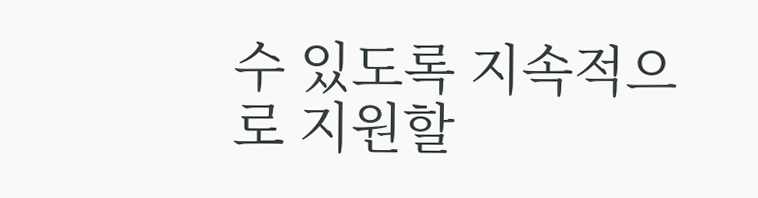수 있도록 지속적으로 지원할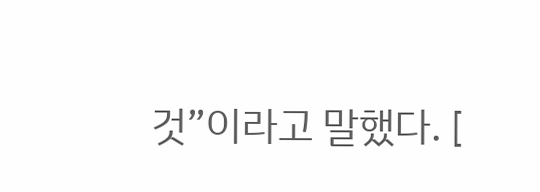것”이라고 말했다. [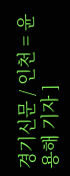경기신문 / 인천 = 윤용해 기자 ]